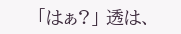「はぁ?」 透は、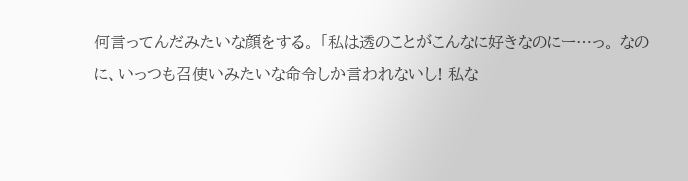何言ってんだみたいな顔をする。 「私は透のことがこんなに好きなのにー…っ。 なのに、いっつも召使いみたいな命令しか言われないし! 私な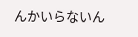んかいらないん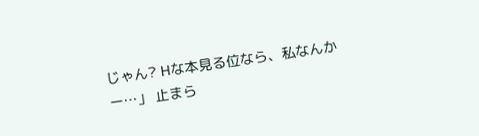じゃん? Hな本見る位なら、私なんかー…」 止まら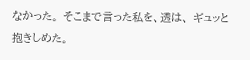なかった。 そこまで言った私を、透は、 ギュッと抱きしめた。